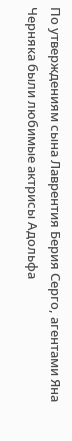По утверждениям сына Лаврентия Берия Серго, агентами Яна Черняка были любимые актрисы Адольфа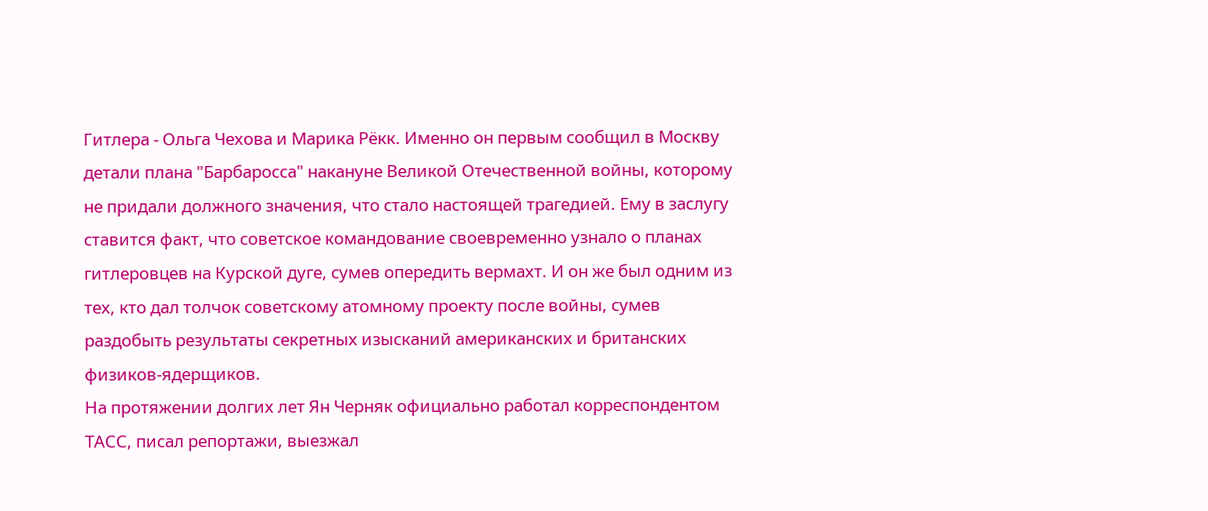Гитлера - Ольга Чехова и Марика Рёкк. Именно он первым сообщил в Москву детали плана "Барбаросса" накануне Великой Отечественной войны, которому не придали должного значения, что стало настоящей трагедией. Ему в заслугу ставится факт, что советское командование своевременно узнало о планах гитлеровцев на Курской дуге, сумев опередить вермахт. И он же был одним из тех, кто дал толчок советскому атомному проекту после войны, сумев раздобыть результаты секретных изысканий американских и британских физиков-ядерщиков.
На протяжении долгих лет Ян Черняк официально работал корреспондентом ТАСС, писал репортажи, выезжал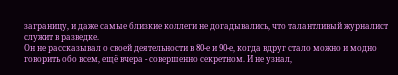заграницу, и даже самые близкие коллеги не догадывались, что талантливый журналист служит в разведке.
Он не рассказывал о своей деятельности в 80-е и 90-е, когда вдруг стало можно и модно говорить обо всем, ещё вчера - совершенно секретном. И не узнал,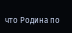что Родина по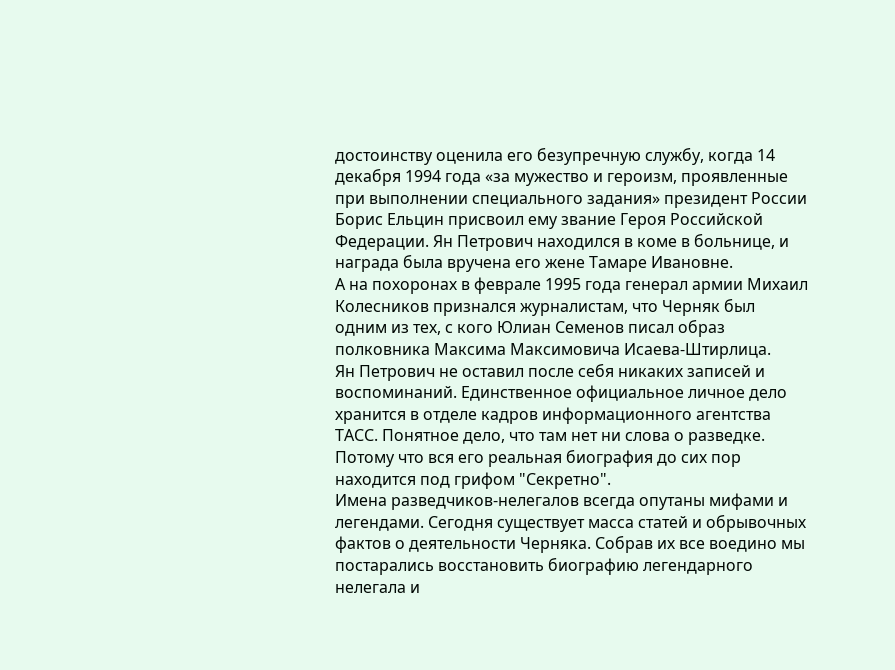достоинству оценила его безупречную службу, когда 14 декабря 1994 года «за мужество и героизм, проявленные при выполнении специального задания» президент России Борис Ельцин присвоил ему звание Героя Российской Федерации. Ян Петрович находился в коме в больнице, и награда была вручена его жене Тамаре Ивановне.
А на похоронах в феврале 1995 года генерал армии Михаил Колесников признался журналистам, что Черняк был одним из тех, с кого Юлиан Семенов писал образ полковника Максима Максимовича Исаева-Штирлица.
Ян Петрович не оставил после себя никаких записей и воспоминаний. Единственное официальное личное дело хранится в отделе кадров информационного агентства ТАСС. Понятное дело, что там нет ни слова о разведке. Потому что вся его реальная биография до сих пор находится под грифом "Секретно".
Имена разведчиков-нелегалов всегда опутаны мифами и легендами. Сегодня существует масса статей и обрывочных фактов о деятельности Черняка. Собрав их все воедино мы постарались восстановить биографию легендарного нелегала и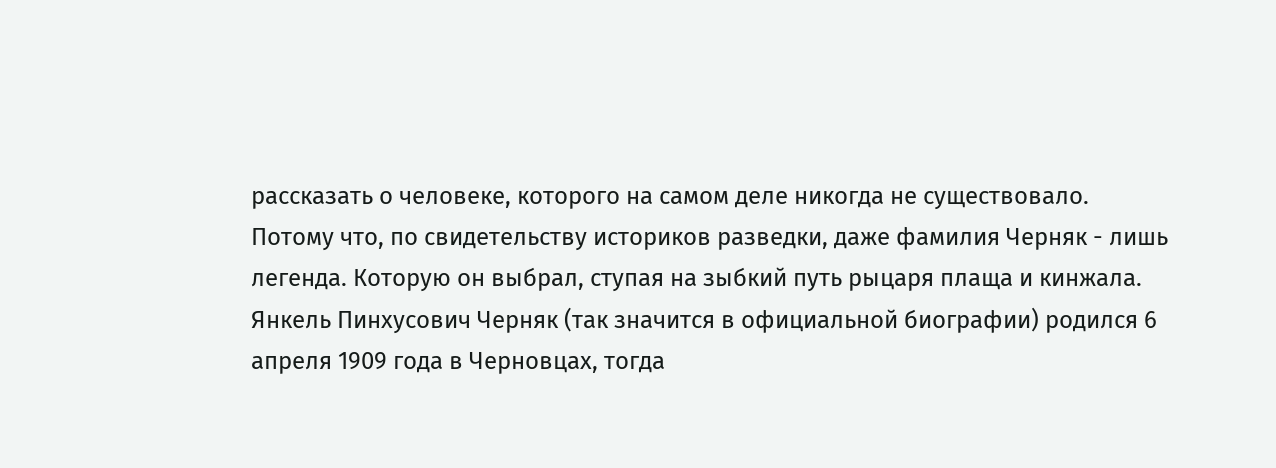рассказать о человеке, которого на самом деле никогда не существовало.
Потому что, по свидетельству историков разведки, даже фамилия Черняк - лишь легенда. Которую он выбрал, ступая на зыбкий путь рыцаря плаща и кинжала.
Янкель Пинхусович Черняк (так значится в официальной биографии) родился 6 апреля 1909 года в Черновцах, тогда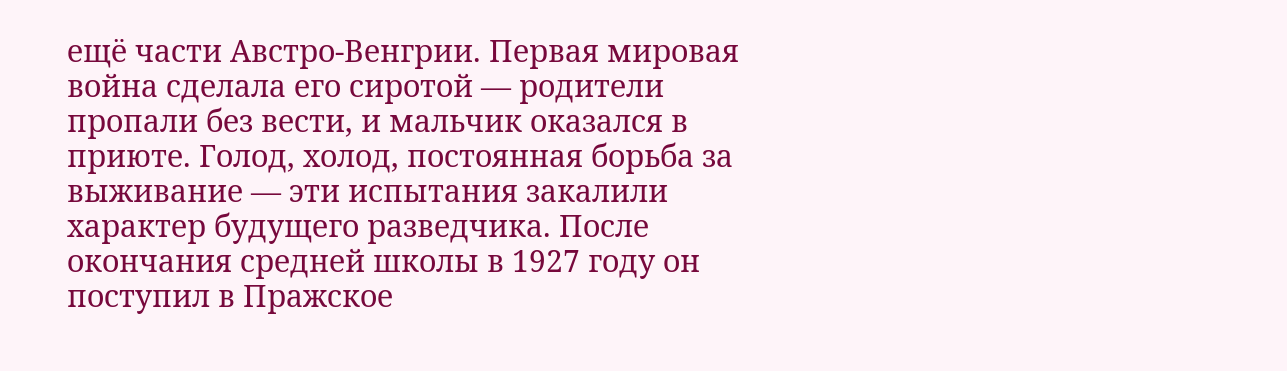ещё части Австро‑Венгрии. Первая мировая война сделала его сиротой — родители пропали без вести, и мальчик оказался в приюте. Голод, холод, постоянная борьба за выживание — эти испытания закалили характер будущего разведчика. После окончания средней школы в 1927 году он поступил в Пражское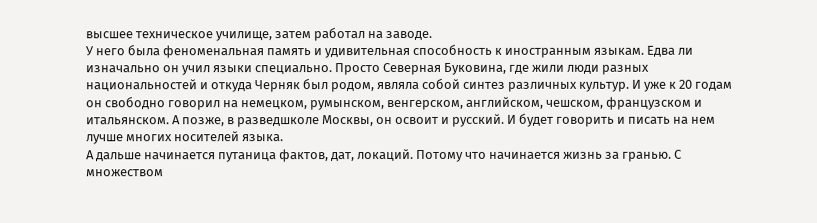высшее техническое училище, затем работал на заводе.
У него была феноменальная память и удивительная способность к иностранным языкам. Едва ли изначально он учил языки специально. Просто Северная Буковина, где жили люди разных национальностей и откуда Черняк был родом, являла собой синтез различных культур. И уже к 20 годам он свободно говорил на немецком, румынском, венгерском, английском, чешском, французском и итальянском. А позже, в разведшколе Москвы, он освоит и русский. И будет говорить и писать на нем лучше многих носителей языка.
А дальше начинается путаница фактов, дат, локаций. Потому что начинается жизнь за гранью. С множеством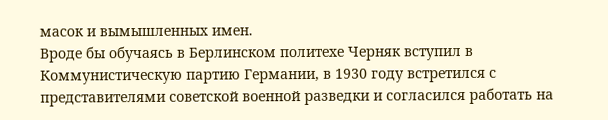масок и вымышленных имен.
Вроде бы обучаясь в Берлинском политехе Черняк вступил в Коммунистическую партию Германии, в 1930 году встретился с представителями советской военной разведки и согласился работать на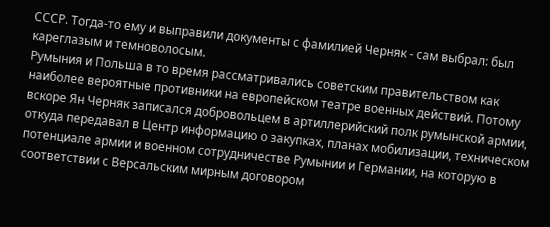СССР. Тогда-то ему и выправили документы с фамилией Черняк - сам выбрал: был кареглазым и темноволосым.
Румыния и Польша в то время рассматривались советским правительством как наиболее вероятные противники на европейском театре военных действий. Потому вскоре Ян Черняк записался добровольцем в артиллерийский полк румынской армии, откуда передавал в Центр информацию о закупках, планах мобилизации, техническом потенциале армии и военном сотрудничестве Румынии и Германии, на которую в соответствии с Версальским мирным договором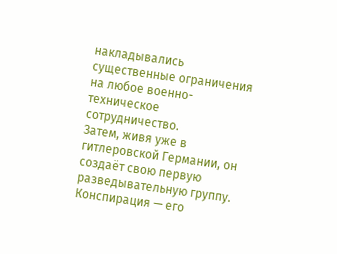накладывались существенные ограничения на любое военно-техническое сотрудничество.
Затем, живя уже в гитлеровской Германии, он создаёт свою первую разведывательную группу. Конспирация — его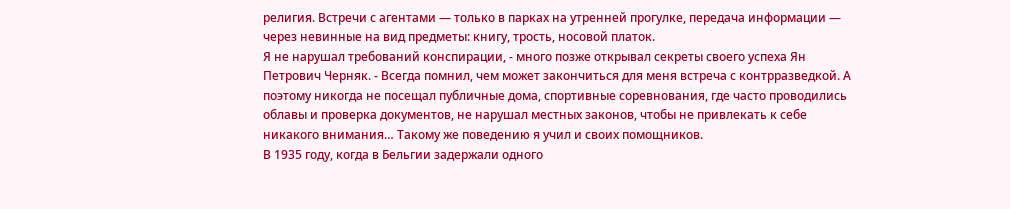религия. Встречи с агентами — только в парках на утренней прогулке, передача информации — через невинные на вид предметы: книгу, трость, носовой платок.
Я не нарушал требований конспирации, - много позже открывал секреты своего успеха Ян Петрович Черняк. - Всегда помнил, чем может закончиться для меня встреча с контрразведкой. А поэтому никогда не посещал публичные дома, спортивные соревнования, где часто проводились облавы и проверка документов, не нарушал местных законов, чтобы не привлекать к себе никакого внимания… Такому же поведению я учил и своих помощников.
В 1935 году, когда в Бельгии задержали одного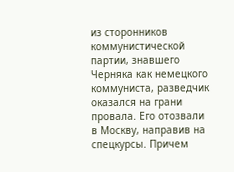из сторонников коммунистической партии, знавшего Черняка как немецкого коммуниста, разведчик оказался на грани провала. Его отозвали в Москву, направив на спецкурсы. Причем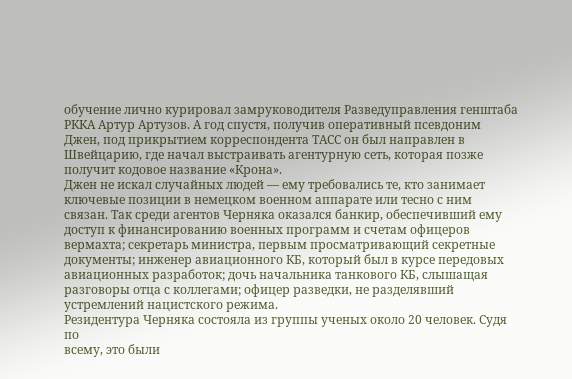обучение лично курировал замруководителя Разведуправления генштаба РККА Артур Артузов. А год спустя, получив оперативный псевдоним Джен, под прикрытием корреспондента ТАСС он был направлен в Швейцарию, где начал выстраивать агентурную сеть, которая позже получит кодовое название «Крона».
Джен не искал случайных людей — ему требовались те, кто занимает ключевые позиции в немецком военном аппарате или тесно с ним связан. Так среди агентов Черняка оказался банкир, обеспечивший ему доступ к финансированию военных программ и счетам офицеров вермахта; секретарь министра, первым просматривающий секретные документы; инженер авиационного КБ, который был в курсе передовых авиационных разработок; дочь начальника танкового КБ, слышащая разговоры отца с коллегами; офицер разведки, не разделявший устремлений нацистского режима.
Резидентура Черняка состояла из группы ученых около 20 человек. Судя по
всему, это были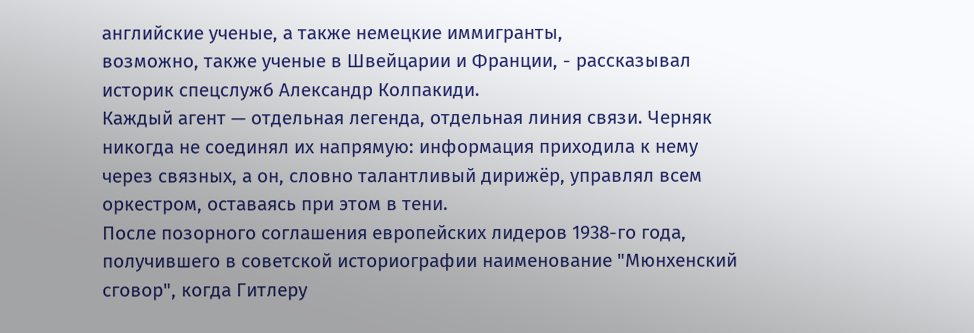английские ученые, а также немецкие иммигранты,
возможно, также ученые в Швейцарии и Франции, - рассказывал историк спецслужб Александр Колпакиди.
Каждый агент — отдельная легенда, отдельная линия связи. Черняк никогда не соединял их напрямую: информация приходила к нему через связных, а он, словно талантливый дирижёр, управлял всем оркестром, оставаясь при этом в тени.
После позорного соглашения европейских лидеров 1938-го года, получившего в советской историографии наименование "Мюнхенский сговор", когда Гитлеру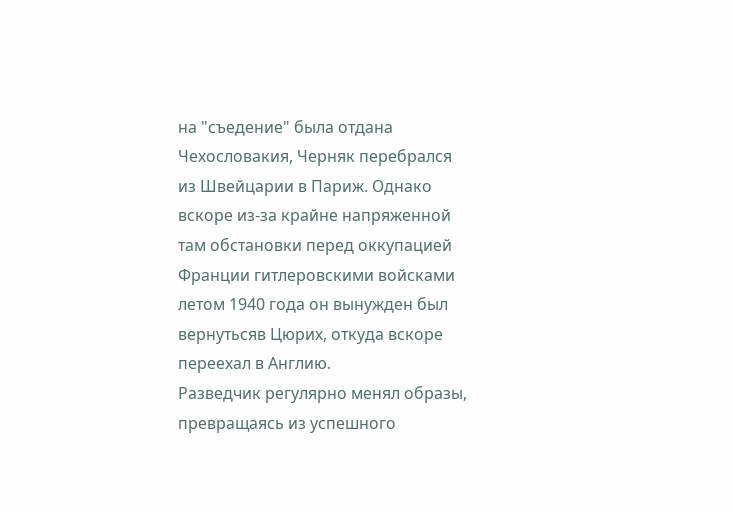на "съедение" была отдана Чехословакия, Черняк перебрался из Швейцарии в Париж. Однако вскоре из-за крайне напряженной там обстановки перед оккупацией Франции гитлеровскими войсками летом 1940 года он вынужден был вернутьсяв Цюрих, откуда вскоре переехал в Англию.
Разведчик регулярно менял образы, превращаясь из успешного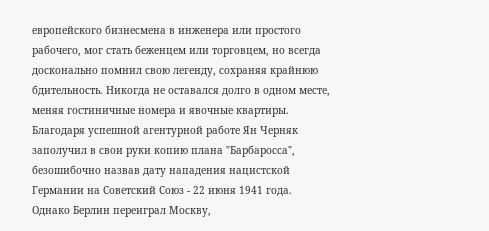европейского бизнесмена в инженера или простого рабочего, мог стать беженцем или торговцем, но всегда досконально помнил свою легенду, сохраняя крайнюю бдительность. Никогда не оставался долго в одном месте, меняя гостиничные номера и явочные квартиры.
Благодаря успешной агентурной работе Ян Черняк заполучил в свои руки копию плана "Барбаросса", безошибочно назвав дату нападения нацистской Германии на Советский Союз - 22 июня 1941 года. Однако Берлин переиграл Москву,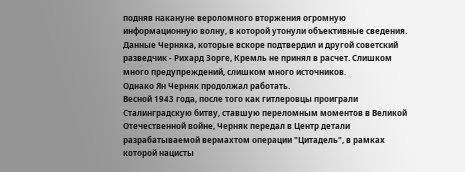подняв накануне вероломного вторжения огромную информационную волну, в которой утонули объективные сведения. Данные Черняка, которые вскоре подтвердил и другой советский разведчик - Рихард Зорге, Кремль не принял в расчет. Слишком много предупреждений, слишком много источников.
Однако Ян Черняк продолжал работать.
Весной 1943 года, после того как гитлеровцы проиграли Сталинградскую битву, ставшую переломным моментов в Великой Отечественной войне, Черняк передал в Центр детали разрабатываемой вермахтом операции "Цитадель", в рамках которой нацисты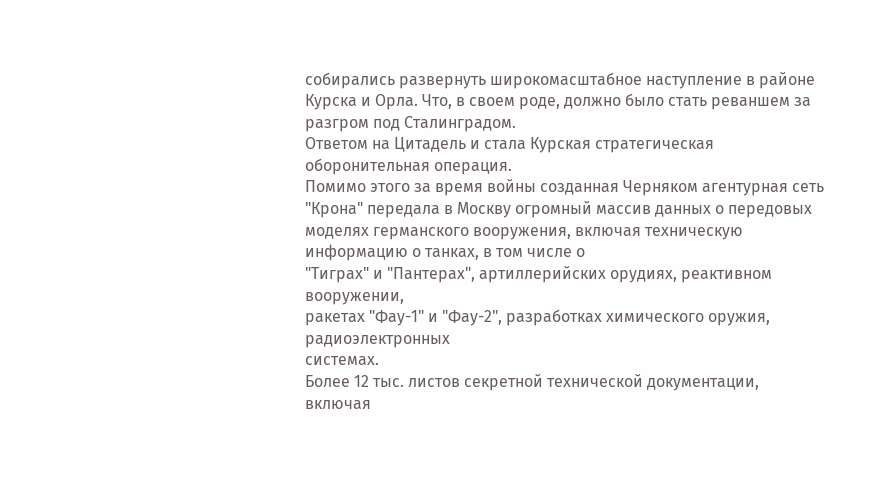собирались развернуть широкомасштабное наступление в районе Курска и Орла. Что, в своем роде, должно было стать реваншем за разгром под Сталинградом.
Ответом на Цитадель и стала Курская стратегическая оборонительная операция.
Помимо этого за время войны созданная Черняком агентурная сеть "Крона" передала в Москву огромный массив данных о передовых моделях германского вооружения, включая техническую информацию о танках, в том числе о
"Тиграх" и "Пантерах", артиллерийских орудиях, реактивном вооружении,
ракетах "Фау-1" и "Фау-2", разработках химического оружия, радиоэлектронных
системах.
Более 12 тыс. листов секретной технической документации, включая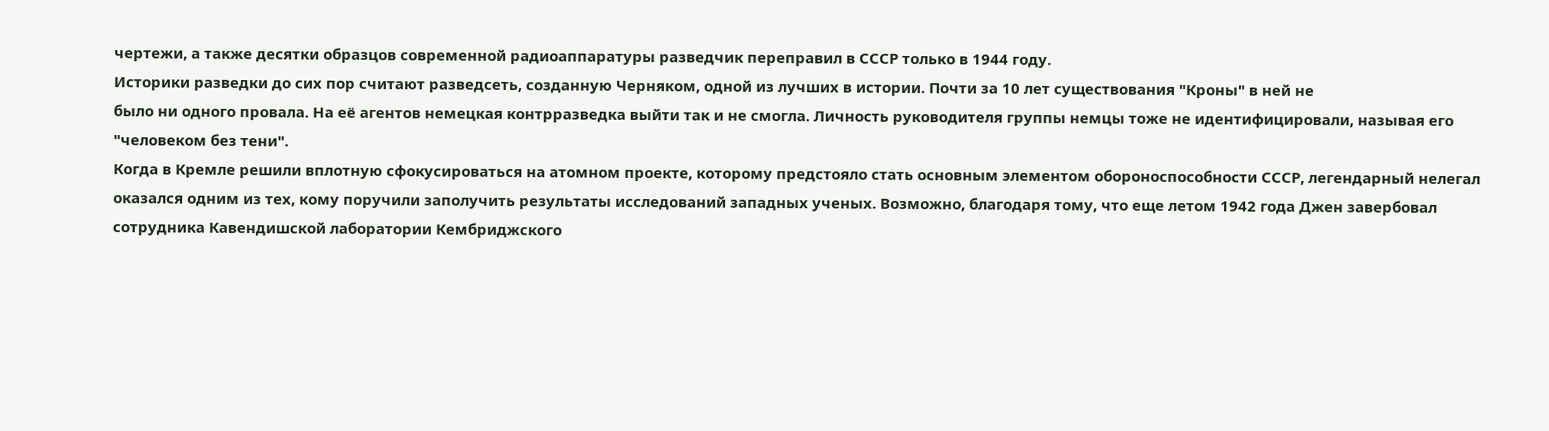чертежи, а также десятки образцов современной радиоаппаратуры разведчик переправил в СССР только в 1944 году.
Историки разведки до сих пор считают разведсеть, созданную Черняком, одной из лучших в истории. Почти за 10 лет существования "Кроны" в ней не
было ни одного провала. На её агентов немецкая контрразведка выйти так и не смогла. Личность руководителя группы немцы тоже не идентифицировали, называя его "человеком без тени".
Когда в Кремле решили вплотную сфокусироваться на атомном проекте, которому предстояло стать основным элементом обороноспособности СССР, легендарный нелегал оказался одним из тех, кому поручили заполучить результаты исследований западных ученых. Возможно, благодаря тому, что еще летом 1942 года Джен завербовал сотрудника Кавендишской лаборатории Кембриджского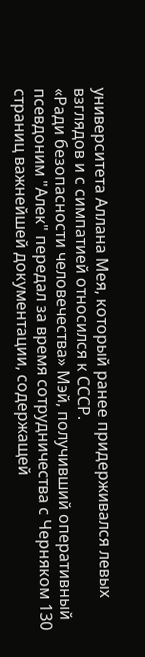университета Аллана Мея, который ранее придерживался левых взглядов и с симпатией относился к СССР.
«Ради безопасности человечества» Мэй, получивший оперативный псевдоним "Алек" передал за время сотрудничества с Черняком 130 страниц важнейшей документации, содержащей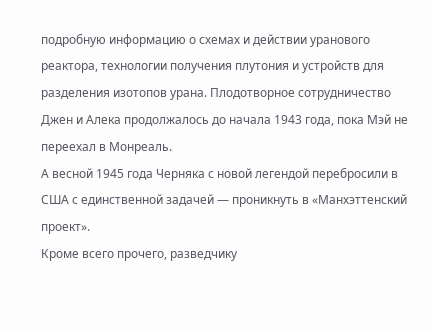подробную информацию о схемах и действии уранового реактора, технологии получения плутония и устройств для разделения изотопов урана. Плодотворное сотрудничество Джен и Алека продолжалось до начала 1943 года, пока Мэй не переехал в Монреаль.
А весной 1945 года Черняка с новой легендой перебросили в США с единственной задачей — проникнуть в «Манхэттенский проект».
Кроме всего прочего, разведчику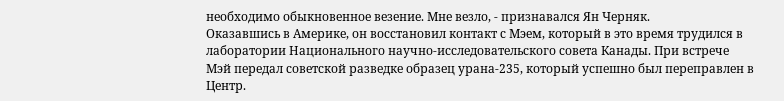необходимо обыкновенное везение. Мне везло, - признавался Ян Черняк.
Оказавшись в Америке, он восстановил контакт с Мэем, который в это время трудился в лаборатории Национального научно-исследовательского совета Канады. При встрече Мэй передал советской разведке образец урана-235, который успешно был переправлен в Центр.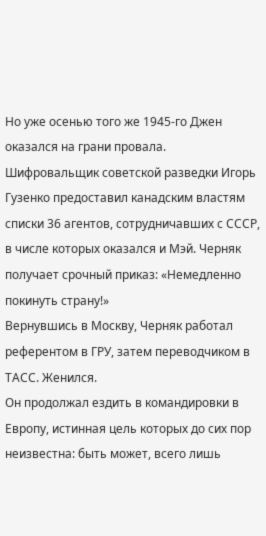Но уже осенью того же 1945-го Джен оказался на грани провала.
Шифровальщик советской разведки Игорь Гузенко предоставил канадским властям списки 36 агентов, сотрудничавших с СССР, в числе которых оказался и Мэй. Черняк получает срочный приказ: «Немедленно покинуть страну!»
Вернувшись в Москву, Черняк работал референтом в ГРУ, затем переводчиком в ТАСС. Женился.
Он продолжал ездить в командировки в Европу, истинная цель которых до сих пор неизвестна: быть может, всего лишь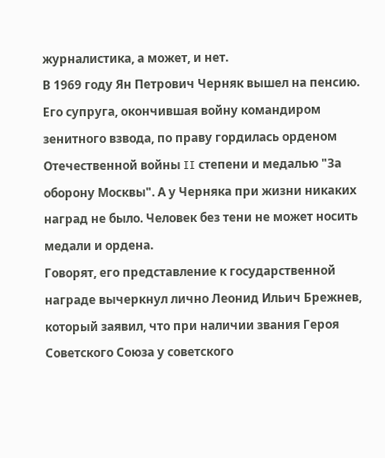журналистика, а может, и нет.
В 1969 году Ян Петрович Черняк вышел на пенсию. Его супруга, окончившая войну командиром зенитного взвода, по праву гордилась орденом Отечественной войны II степени и медалью "За оборону Москвы". А у Черняка при жизни никаких наград не было. Человек без тени не может носить медали и ордена.
Говорят, его представление к государственной награде вычеркнул лично Леонид Ильич Брежнев, который заявил, что при наличии звания Героя Советского Союза у советского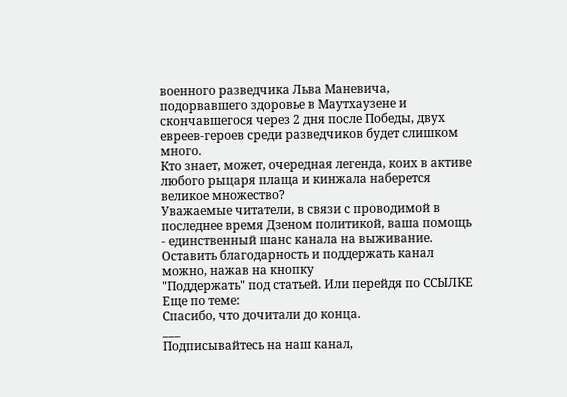военного разведчика Льва Маневича, подорвавшего здоровье в Маутхаузене и скончавшегося через 2 дня после Победы, двух евреев-героев среди разведчиков будет слишком много.
Кто знает, может, очередная легенда, коих в активе любого рыцаря плаща и кинжала наберется великое множество?
Уважаемые читатели, в связи с проводимой в последнее время Дзеном политикой, ваша помощь - единственный шанс канала на выживание.
Оставить благодарность и поддержать канал можно, нажав на кнопку
"Поддержать" под статьей. Или перейдя по ССЫЛКЕ
Еще по теме:
Спасибо, что дочитали до конца.
___
Подписывайтесь на наш канал,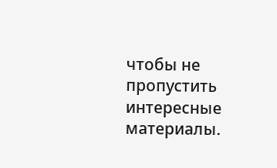чтобы не пропустить интересные материалы.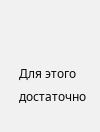Для этого достаточно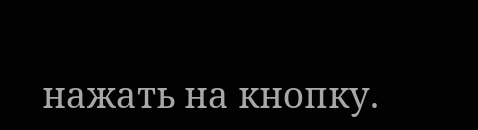нажать на кнопку.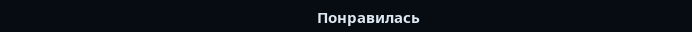Понравилась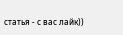статья - с вас лайк))